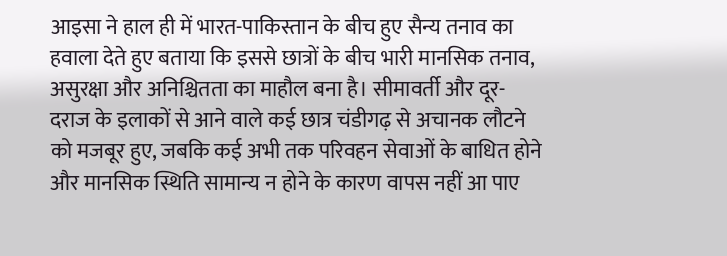आइसा ने हाल ही में भारत-पाकिस्तान के बीच हुए सैन्य तनाव का हवाला देते हुए बताया कि इससे छात्रों के बीच भारी मानसिक तनाव, असुरक्षा और अनिश्चितता का माहौल बना है। सीमावर्ती और दूर-दराज के इलाकों से आने वाले कई छात्र चंडीगढ़ से अचानक लौटने को मजबूर हुए, जबकि कई अभी तक परिवहन सेवाओं के बाधित होने और मानसिक स्थिति सामान्य न होने के कारण वापस नहीं आ पाए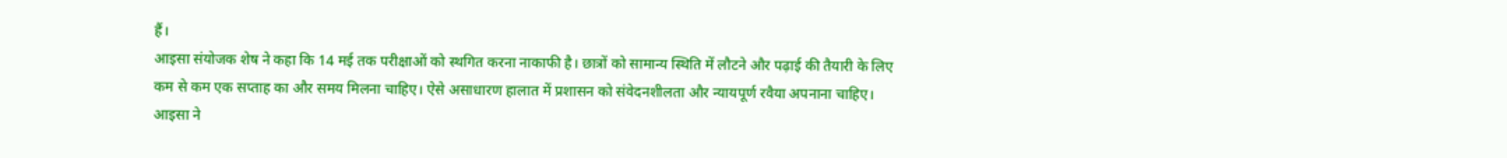हैं।
आइसा संयोजक शेष ने कहा कि 14 मई तक परीक्षाओं को स्थगित करना नाकाफी है। छात्रों को सामान्य स्थिति में लौटने और पढ़ाई की तैयारी के लिए कम से कम एक सप्ताह का और समय मिलना चाहिए। ऐसे असाधारण हालात में प्रशासन को संवेदनशीलता और न्यायपूर्ण रवैया अपनाना चाहिए। आइसा ने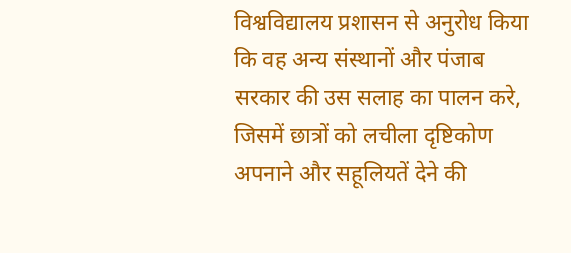विश्वविद्यालय प्रशासन से अनुरोध किया कि वह अन्य संस्थानों और पंजाब सरकार की उस सलाह का पालन करे, जिसमें छात्रों को लचीला दृष्टिकोण अपनाने और सहूलियतें देने की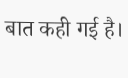बात कही गई है।